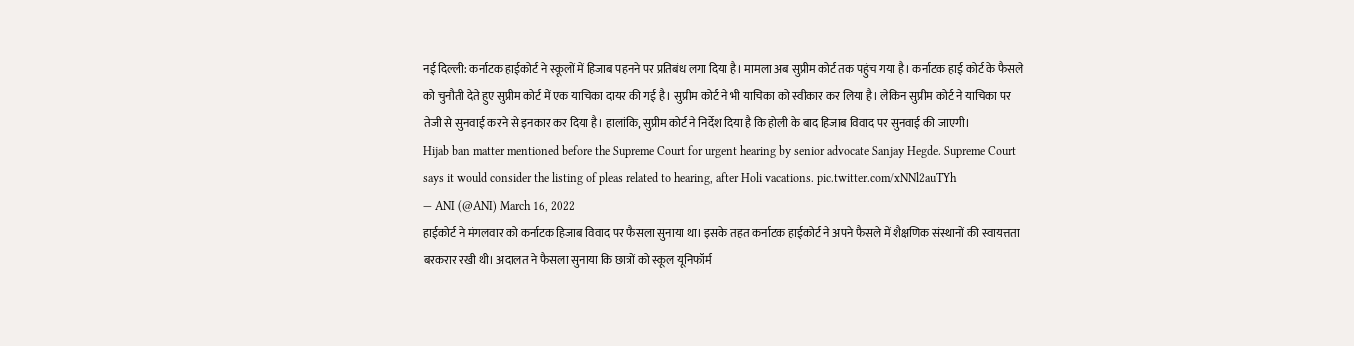नई दिल्ली: कर्नाटक हाईकोर्ट ने स्कूलों में हिजाब पहनने पर प्रतिबंध लगा दिया है। मामला अब सुप्रीम कोर्ट तक पहुंच गया है। कर्नाटक हाई कोर्ट के फैसले को चुनौती देते हुए सुप्रीम कोर्ट में एक याचिका दायर की गई है। सुप्रीम कोर्ट ने भी याचिका को स्वीकार कर लिया है। लेकिन सुप्रीम कोर्ट ने याचिका पर तेजी से सुनवाई करने से इनकार कर दिया है। हालांकि, सुप्रीम कोर्ट ने निर्देश दिया है कि होली के बाद हिजाब विवाद पर सुनवाई की जाएगी।
Hijab ban matter mentioned before the Supreme Court for urgent hearing by senior advocate Sanjay Hegde. Supreme Court says it would consider the listing of pleas related to hearing, after Holi vacations. pic.twitter.com/xNNl2auTYh
— ANI (@ANI) March 16, 2022
हाईकोर्ट ने मंगलवार को कर्नाटक हिजाब विवाद पर फैसला सुनाया था। इसके तहत कर्नाटक हाईकोर्ट ने अपने फैसले में शैक्षणिक संस्थानों की स्वायत्तता बरकरार रखी थी। अदालत ने फैसला सुनाया कि छात्रों को स्कूल यूनिफॉर्म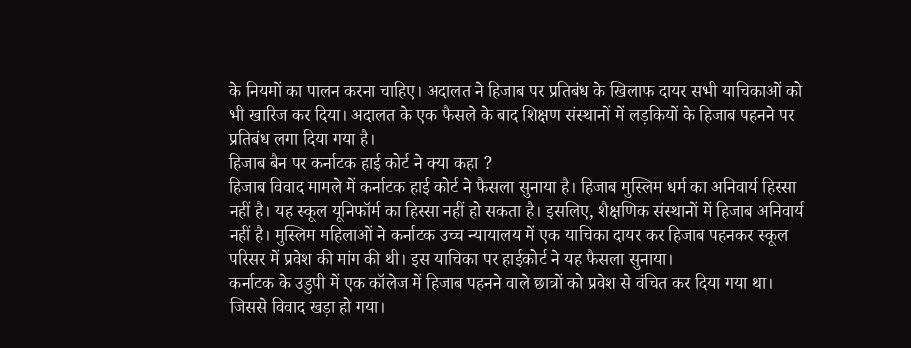के नियमों का पालन करना चाहिए। अदालत ने हिजाब पर प्रतिबंध के खिलाफ दायर सभी याचिकाओं को भी खारिज कर दिया। अदालत के एक फैसले के बाद शिक्षण संस्थानों में लड़कियों के हिजाब पहनने पर प्रतिबंध लगा दिया गया है।
हिजाब बैन पर कर्नाटक हाई कोर्ट ने क्या कहा ?
हिजाब विवाद मामले में कर्नाटक हाई कोर्ट ने फैसला सुनाया है। हिजाब मुस्लिम धर्म का अनिवार्य हिस्सा नहीं है। यह स्कूल यूनिफॉर्म का हिस्सा नहीं हो सकता है। इसलिए, शैक्षणिक संस्थानों में हिजाब अनिवार्य नहीं है। मुस्लिम महिलाओं ने कर्नाटक उच्च न्यायालय में एक याचिका दायर कर हिजाब पहनकर स्कूल परिसर में प्रवेश की मांग की थी। इस याचिका पर हाईकोर्ट ने यह फैसला सुनाया।
कर्नाटक के उडुपी में एक कॉलेज में हिजाब पहनने वाले छात्रों को प्रवेश से वंचित कर दिया गया था। जिससे विवाद खड़ा हो गया।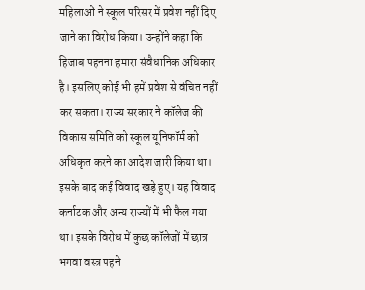महिलाओं ने स्कूल परिसर में प्रवेश नहीं दिए जाने का विरोध किया। उन्होंने कहा कि हिजाब पहनना हमारा संवैधानिक अधिकार है। इसलिए कोई भी हमें प्रवेश से वंचित नहीं कर सकता। राज्य सरकार ने कॉलेज की विकास समिति को स्कूल यूनिफॉर्म को अधिकृत करने का आदेश जारी किया था। इसके बाद कई विवाद खड़े हुए। यह विवाद कर्नाटक और अन्य राज्यों में भी फैल गया था। इसके विरोध में कुछ कॉलेजों में छात्र भगवा वस्त्र पहने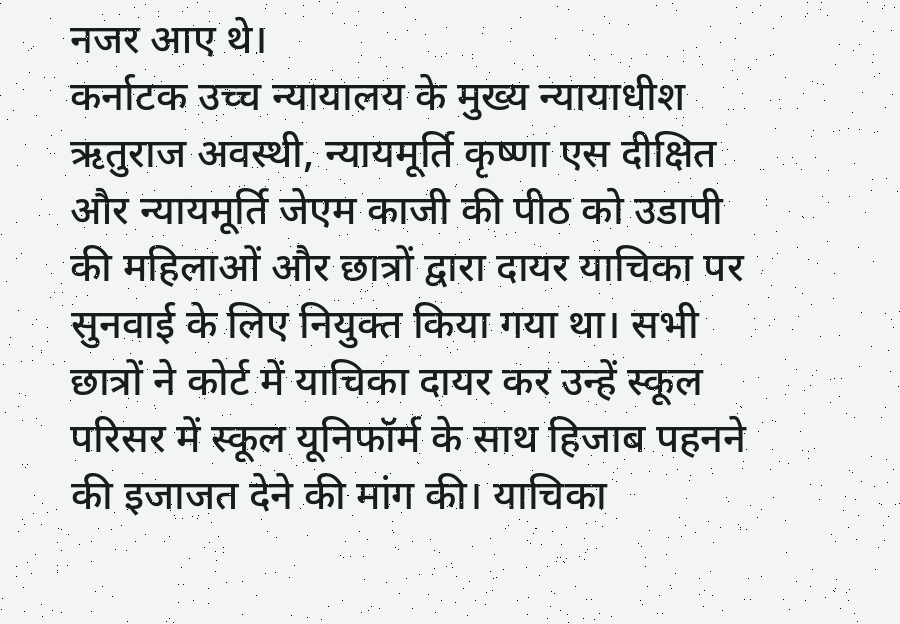नजर आए थे।
कर्नाटक उच्च न्यायालय के मुख्य न्यायाधीश ऋतुराज अवस्थी, न्यायमूर्ति कृष्णा एस दीक्षित और न्यायमूर्ति जेएम काजी की पीठ को उडापी की महिलाओं और छात्रों द्वारा दायर याचिका पर सुनवाई के लिए नियुक्त किया गया था। सभी छात्रों ने कोर्ट में याचिका दायर कर उन्हें स्कूल परिसर में स्कूल यूनिफॉर्म के साथ हिजाब पहनने की इजाजत देने की मांग की। याचिका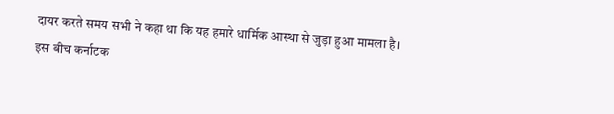दायर करते समय सभी ने कहा था कि यह हमारे धार्मिक आस्था से जुड़ा हुआ मामला है।
इस बीच कर्नाटक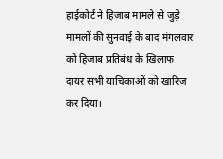हाईकोर्ट ने हिजाब मामले से जुड़े मामलों की सुनवाई के बाद मंगलवार को हिजाब प्रतिबंध के खिलाफ दायर सभी याचिकाओं को खारिज कर दिया।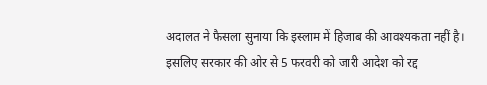अदालत ने फैसला सुनाया कि इस्लाम में हिजाब की आवश्यकता नहीं है। इसलिए सरकार की ओर से 5 फरवरी को जारी आदेश को रद्द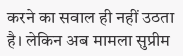करने का सवाल ही नहीं उठता है। लेकिन अब मामला सुप्रीम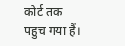कोर्ट तक पहुच गया हैं।